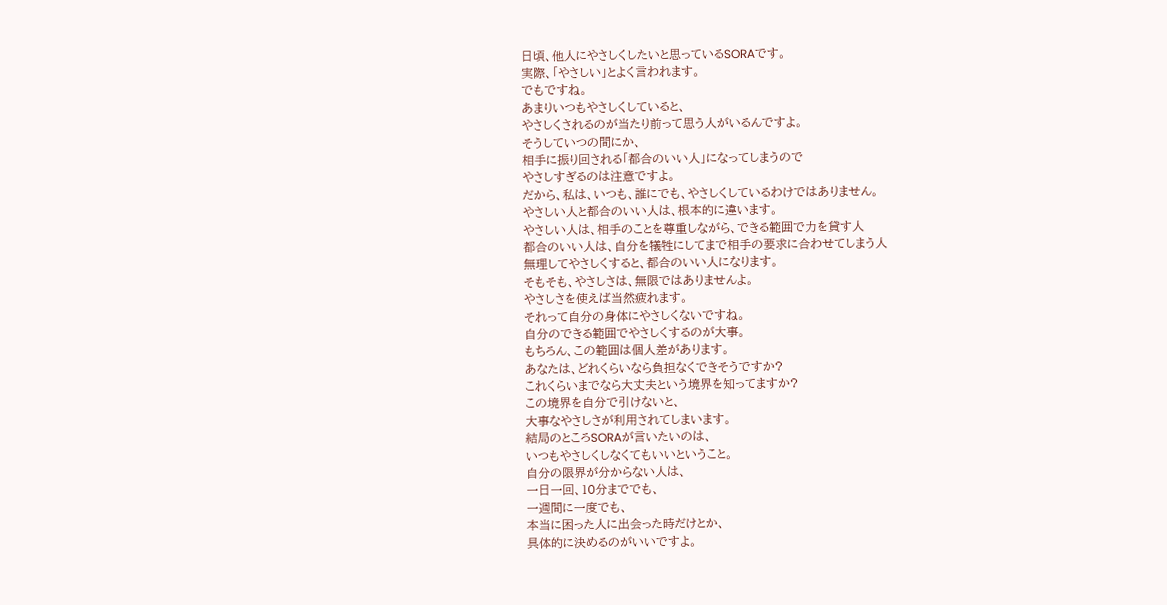日頃、他人にやさしくしたいと思っているSORAです。
実際、「やさしい」とよく言われます。
でもですね。
あまりいつもやさしくしていると、
やさしくされるのが当たり前って思う人がいるんですよ。
そうしていつの間にか、
相手に振り回される「都合のいい人」になってしまうので
やさしすぎるのは注意ですよ。
だから、私は、いつも、誰にでも、やさしくしているわけではありません。
やさしい人と都合のいい人は、根本的に違います。
やさしい人は、相手のことを尊重しながら、できる範囲で力を貸す人
都合のいい人は、自分を犠牲にしてまで相手の要求に合わせてしまう人
無理してやさしくすると、都合のいい人になります。
そもそも、やさしさは、無限ではありませんよ。
やさしさを使えば当然疲れます。
それって自分の身体にやさしくないですね。
自分のできる範囲でやさしくするのが大事。
もちろん、この範囲は個人差があります。
あなたは、どれくらいなら負担なくできそうですか?
これくらいまでなら大丈夫という境界を知ってますか?
この境界を自分で引けないと、
大事なやさしさが利用されてしまいます。
結局のところSORAが言いたいのは、
いつもやさしくしなくてもいいということ。
自分の限界が分からない人は、
一日一回、10分まででも、
一週間に一度でも、
本当に困った人に出会った時だけとか、
具体的に決めるのがいいですよ。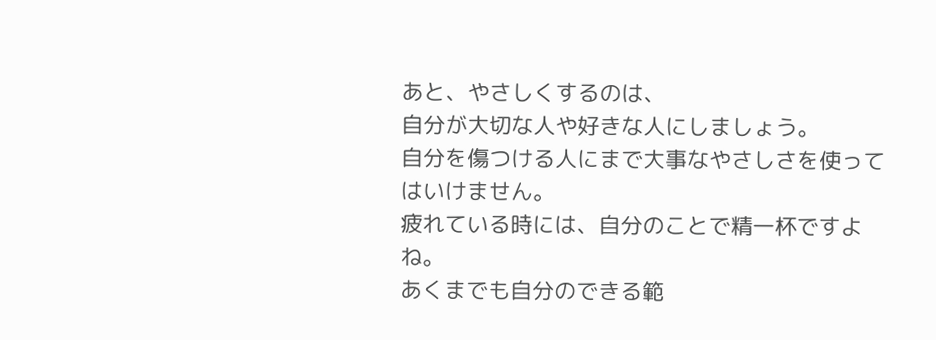あと、やさしくするのは、
自分が大切な人や好きな人にしましょう。
自分を傷つける人にまで大事なやさしさを使ってはいけません。
疲れている時には、自分のことで精一杯ですよね。
あくまでも自分のできる範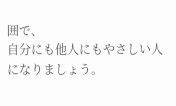囲で、
自分にも他人にもやさしい人になりましょう。